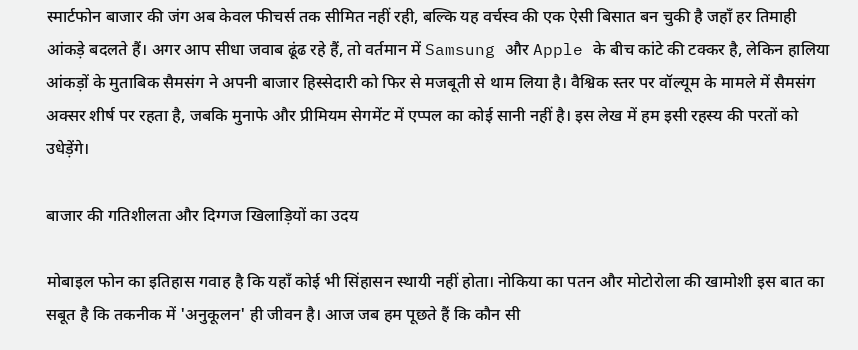स्मार्टफोन बाजार की जंग अब केवल फीचर्स तक सीमित नहीं रही, बल्कि यह वर्चस्व की एक ऐसी बिसात बन चुकी है जहाँ हर तिमाही आंकड़े बदलते हैं। अगर आप सीधा जवाब ढूंढ रहे हैं, तो वर्तमान में Samsung और Apple के बीच कांटे की टक्कर है, लेकिन हालिया आंकड़ों के मुताबिक सैमसंग ने अपनी बाजार हिस्सेदारी को फिर से मजबूती से थाम लिया है। वैश्विक स्तर पर वॉल्यूम के मामले में सैमसंग अक्सर शीर्ष पर रहता है, जबकि मुनाफे और प्रीमियम सेगमेंट में एप्पल का कोई सानी नहीं है। इस लेख में हम इसी रहस्य की परतों को उधेड़ेंगे।

बाजार की गतिशीलता और दिग्गज खिलाड़ियों का उदय

मोबाइल फोन का इतिहास गवाह है कि यहाँ कोई भी सिंहासन स्थायी नहीं होता। नोकिया का पतन और मोटोरोला की खामोशी इस बात का सबूत है कि तकनीक में 'अनुकूलन' ही जीवन है। आज जब हम पूछते हैं कि कौन सी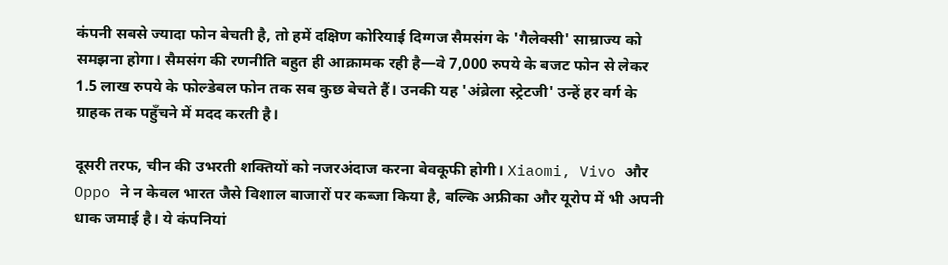कंपनी सबसे ज्यादा फोन बेचती है, तो हमें दक्षिण कोरियाई दिग्गज सैमसंग के 'गैलेक्सी' साम्राज्य को समझना होगा। सैमसंग की रणनीति बहुत ही आक्रामक रही है—वे 7,000 रुपये के बजट फोन से लेकर 1.5 लाख रुपये के फोल्डेबल फोन तक सब कुछ बेचते हैं। उनकी यह 'अंब्रेला स्ट्रेटजी' उन्हें हर वर्ग के ग्राहक तक पहुँचने में मदद करती है।

दूसरी तरफ, चीन की उभरती शक्तियों को नजरअंदाज करना बेवकूफी होगी। Xiaomi, Vivo और Oppo ने न केवल भारत जैसे विशाल बाजारों पर कब्जा किया है, बल्कि अफ्रीका और यूरोप में भी अपनी धाक जमाई है। ये कंपनियां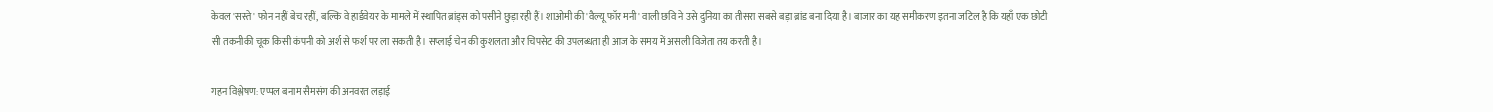केवल 'सस्ते' फोन नहीं बेच रहीं, बल्कि वे हार्डवेयर के मामले में स्थापित ब्रांड्स को पसीने छुड़ा रही हैं। शाओमी की 'वैल्यू फॉर मनी' वाली छवि ने उसे दुनिया का तीसरा सबसे बड़ा ब्रांड बना दिया है। बाजार का यह समीकरण इतना जटिल है कि यहाँ एक छोटी सी तकनीकी चूक किसी कंपनी को अर्श से फर्श पर ला सकती है। सप्लाई चेन की कुशलता और चिपसेट की उपलब्धता ही आज के समय में असली विजेता तय करती है।

गहन विश्लेषण: एप्पल बनाम सैमसंग की अनवरत लड़ाई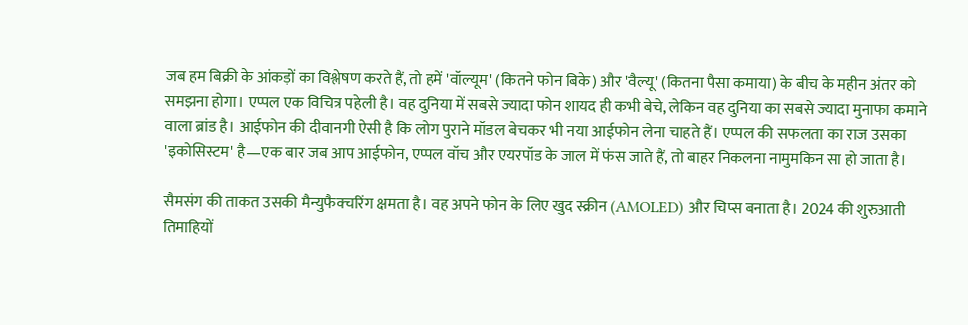जब हम बिक्री के आंकड़ों का विश्लेषण करते हैं, तो हमें 'वॉल्यूम' (कितने फोन बिके) और 'वैल्यू' (कितना पैसा कमाया) के बीच के महीन अंतर को समझना होगा। एप्पल एक विचित्र पहेली है। वह दुनिया में सबसे ज्यादा फोन शायद ही कभी बेचे, लेकिन वह दुनिया का सबसे ज्यादा मुनाफा कमाने वाला ब्रांड है। आईफोन की दीवानगी ऐसी है कि लोग पुराने मॉडल बेचकर भी नया आईफोन लेना चाहते हैं। एप्पल की सफलता का राज उसका 'इकोसिस्टम' है—एक बार जब आप आईफोन, एप्पल वॉच और एयरपॉड के जाल में फंस जाते हैं, तो बाहर निकलना नामुमकिन सा हो जाता है।

सैमसंग की ताकत उसकी मैन्युफैक्चरिंग क्षमता है। वह अपने फोन के लिए खुद स्क्रीन (AMOLED) और चिप्स बनाता है। 2024 की शुरुआती तिमाहियों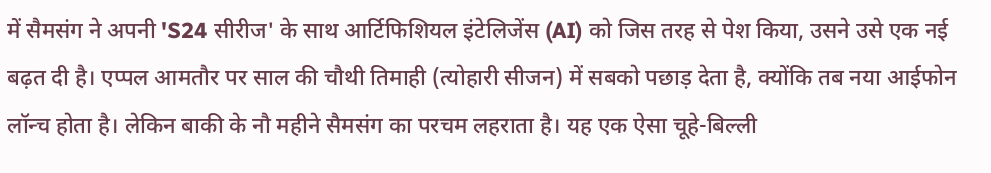में सैमसंग ने अपनी 'S24 सीरीज' के साथ आर्टिफिशियल इंटेलिजेंस (AI) को जिस तरह से पेश किया, उसने उसे एक नई बढ़त दी है। एप्पल आमतौर पर साल की चौथी तिमाही (त्योहारी सीजन) में सबको पछाड़ देता है, क्योंकि तब नया आईफोन लॉन्च होता है। लेकिन बाकी के नौ महीने सैमसंग का परचम लहराता है। यह एक ऐसा चूहे-बिल्ली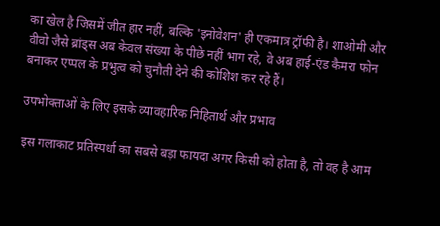का खेल है जिसमें जीत हार नहीं, बल्कि 'इनोवेशन' ही एकमात्र ट्रॉफी है। शाओमी और वीवो जैसे ब्रांड्स अब केवल संख्या के पीछे नहीं भाग रहे, वे अब हाई-एंड कैमरा फोन बनाकर एप्पल के प्रभुत्व को चुनौती देने की कोशिश कर रहे हैं।

उपभोक्ताओं के लिए इसके व्यावहारिक निहितार्थ और प्रभाव

इस गलाकाट प्रतिस्पर्धा का सबसे बड़ा फायदा अगर किसी को होता है, तो वह है आम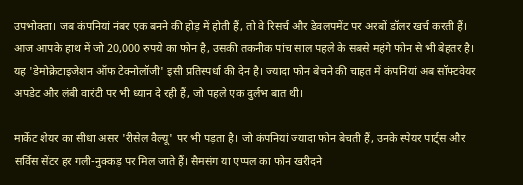उपभोक्ता। जब कंपनियां नंबर एक बनने की होड़ में होती हैं, तो वे रिसर्च और डेवलपमेंट पर अरबों डॉलर खर्च करती हैं। आज आपके हाथ में जो 20,000 रुपये का फोन है, उसकी तकनीक पांच साल पहले के सबसे महंगे फोन से भी बेहतर है। यह 'डेमोक्रेटाइजेशन ऑफ टेक्नोलॉजी' इसी प्रतिस्पर्धा की देन है। ज्यादा फोन बेचने की चाहत में कंपनियां अब सॉफ्टवेयर अपडेट और लंबी वारंटी पर भी ध्यान दे रही हैं, जो पहले एक दुर्लभ बात थी।

मार्केट शेयर का सीधा असर 'रीसेल वैल्यू' पर भी पड़ता है। जो कंपनियां ज्यादा फोन बेचती हैं, उनके स्पेयर पार्ट्स और सर्विस सेंटर हर गली-नुक्कड़ पर मिल जाते हैं। सैमसंग या एप्पल का फोन खरीदने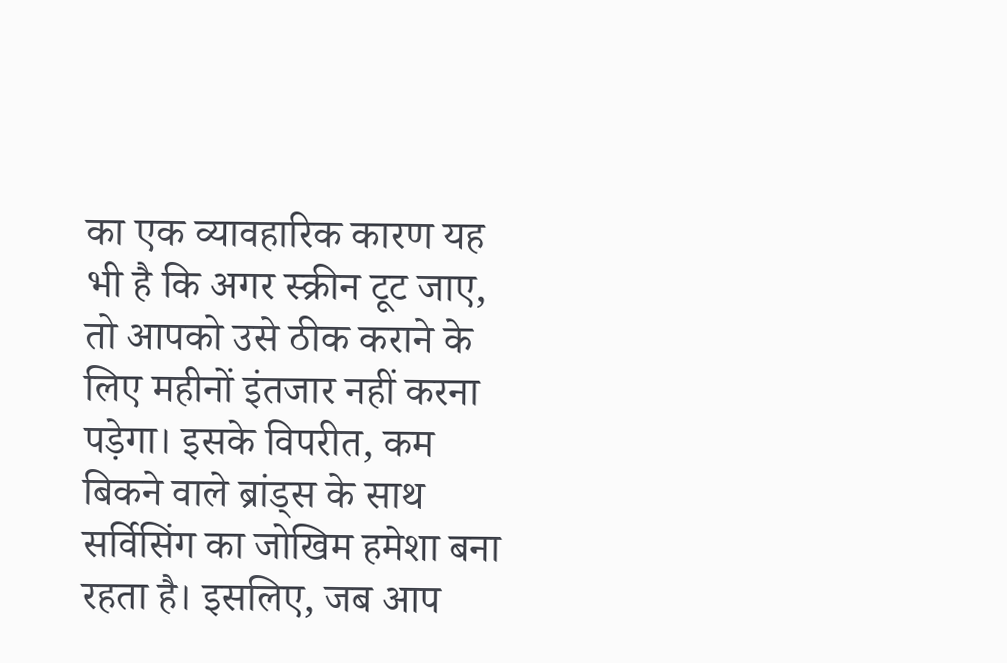का एक व्यावहारिक कारण यह भी है कि अगर स्क्रीन टूट जाए, तो आपको उसे ठीक कराने के लिए महीनों इंतजार नहीं करना पड़ेगा। इसके विपरीत, कम बिकने वाले ब्रांड्स के साथ सर्विसिंग का जोखिम हमेशा बना रहता है। इसलिए, जब आप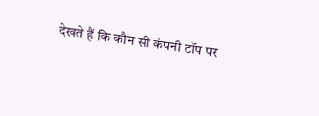देखते हैं कि कौन सी कंपनी टॉप पर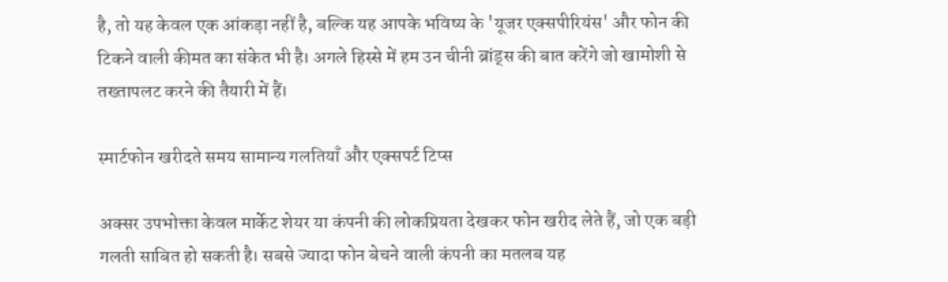है, तो यह केवल एक आंकड़ा नहीं है, बल्कि यह आपके भविष्य के 'यूजर एक्सपीरियंस' और फोन की टिकने वाली कीमत का संकेत भी है। अगले हिस्से में हम उन चीनी ब्रांड्स की बात करेंगे जो खामोशी से तख्तापलट करने की तैयारी में हैं।

स्मार्टफोन खरीदते समय सामान्य गलतियाँ और एक्सपर्ट टिप्स

अक्सर उपभोक्ता केवल मार्केट शेयर या कंपनी की लोकप्रियता देखकर फोन खरीद लेते हैं, जो एक बड़ी गलती साबित हो सकती है। सबसे ज्यादा फोन बेचने वाली कंपनी का मतलब यह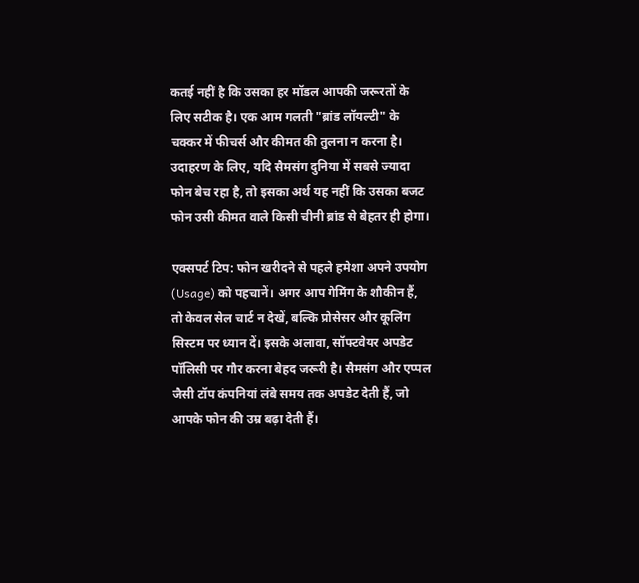कतई नहीं है कि उसका हर मॉडल आपकी जरूरतों के लिए सटीक है। एक आम गलती "ब्रांड लॉयल्टी" के चक्कर में फीचर्स और कीमत की तुलना न करना है। उदाहरण के लिए, यदि सैमसंग दुनिया में सबसे ज्यादा फोन बेच रहा है, तो इसका अर्थ यह नहीं कि उसका बजट फोन उसी कीमत वाले किसी चीनी ब्रांड से बेहतर ही होगा।

एक्सपर्ट टिप: फोन खरीदने से पहले हमेशा अपने उपयोग (Usage) को पहचानें। अगर आप गेमिंग के शौकीन हैं, तो केवल सेल चार्ट न देखें, बल्कि प्रोसेसर और कूलिंग सिस्टम पर ध्यान दें। इसके अलावा, सॉफ्टवेयर अपडेट पॉलिसी पर गौर करना बेहद जरूरी है। सैमसंग और एप्पल जैसी टॉप कंपनियां लंबे समय तक अपडेट देती हैं, जो आपके फोन की उम्र बढ़ा देती हैं।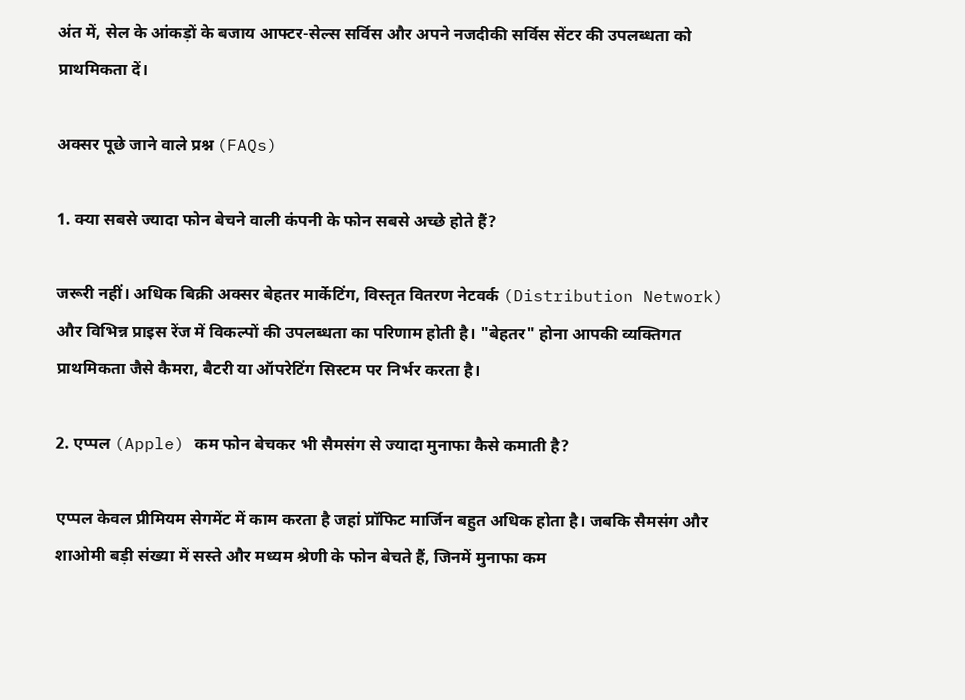अंत में, सेल के आंकड़ों के बजाय आफ्टर-सेल्स सर्विस और अपने नजदीकी सर्विस सेंटर की उपलब्धता को प्राथमिकता दें।

अक्सर पूछे जाने वाले प्रश्न (FAQs)

1. क्या सबसे ज्यादा फोन बेचने वाली कंपनी के फोन सबसे अच्छे होते हैं?

जरूरी नहीं। अधिक बिक्री अक्सर बेहतर मार्केटिंग, विस्तृत वितरण नेटवर्क (Distribution Network) और विभिन्न प्राइस रेंज में विकल्पों की उपलब्धता का परिणाम होती है। "बेहतर" होना आपकी व्यक्तिगत प्राथमिकता जैसे कैमरा, बैटरी या ऑपरेटिंग सिस्टम पर निर्भर करता है।

2. एप्पल (Apple) कम फोन बेचकर भी सैमसंग से ज्यादा मुनाफा कैसे कमाती है?

एप्पल केवल प्रीमियम सेगमेंट में काम करता है जहां प्रॉफिट मार्जिन बहुत अधिक होता है। जबकि सैमसंग और शाओमी बड़ी संख्या में सस्ते और मध्यम श्रेणी के फोन बेचते हैं, जिनमें मुनाफा कम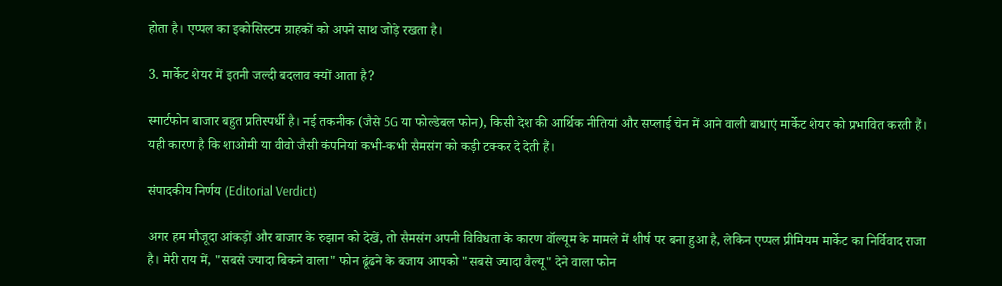होता है। एप्पल का इकोसिस्टम ग्राहकों को अपने साथ जोड़े रखता है।

3. मार्केट शेयर में इतनी जल्दी बदलाव क्यों आता है?

स्मार्टफोन बाजार बहुत प्रतिस्पर्धी है। नई तकनीक (जैसे 5G या फोल्डेबल फोन), किसी देश की आर्थिक नीतियां और सप्लाई चेन में आने वाली बाधाएं मार्केट शेयर को प्रभावित करती हैं। यही कारण है कि शाओमी या वीवो जैसी कंपनियां कभी-कभी सैमसंग को कड़ी टक्कर दे देती हैं।

संपादकीय निर्णय (Editorial Verdict)

अगर हम मौजूदा आंकड़ों और बाजार के रुझान को देखें, तो सैमसंग अपनी विविधता के कारण वॉल्यूम के मामले में शीर्ष पर बना हुआ है, लेकिन एप्पल प्रीमियम मार्केट का निर्विवाद राजा है। मेरी राय में, "सबसे ज्यादा बिकने वाला" फोन ढूंढने के बजाय आपको "सबसे ज्यादा वैल्यू" देने वाला फोन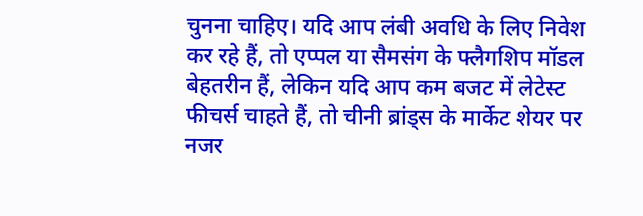चुनना चाहिए। यदि आप लंबी अवधि के लिए निवेश कर रहे हैं, तो एप्पल या सैमसंग के फ्लैगशिप मॉडल बेहतरीन हैं, लेकिन यदि आप कम बजट में लेटेस्ट फीचर्स चाहते हैं, तो चीनी ब्रांड्स के मार्केट शेयर पर नजर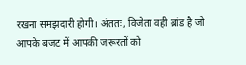रखना समझदारी होगी। अंततः, विजेता वही ब्रांड है जो आपके बजट में आपकी जरूरतों को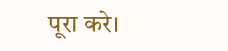पूरा करे।